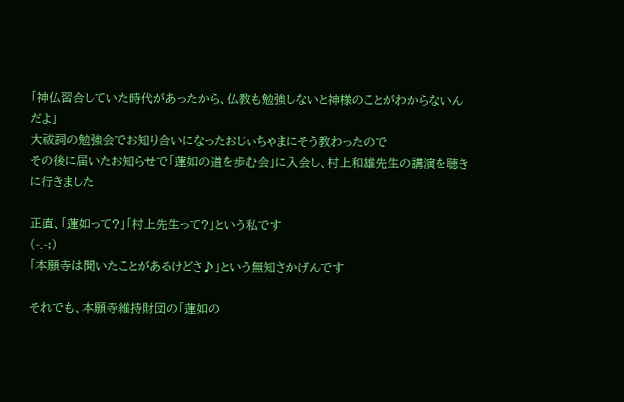「神仏習合していた時代があったから、仏教も勉強しないと神様のことがわからないんだよ」
大祓詞の勉強会でお知り合いになったおじぃちゃまにそう教わったので
その後に届いたお知らせで「蓮如の道を歩む会」に入会し、村上和雄先生の講演を聴きに行きました

正直、「蓮如って?」「村上先生って?」という私です
(-.-;)
「本願寺は聞いたことがあるけどさ♪」という無知さかげんです

それでも、本願寺維持財団の「蓮如の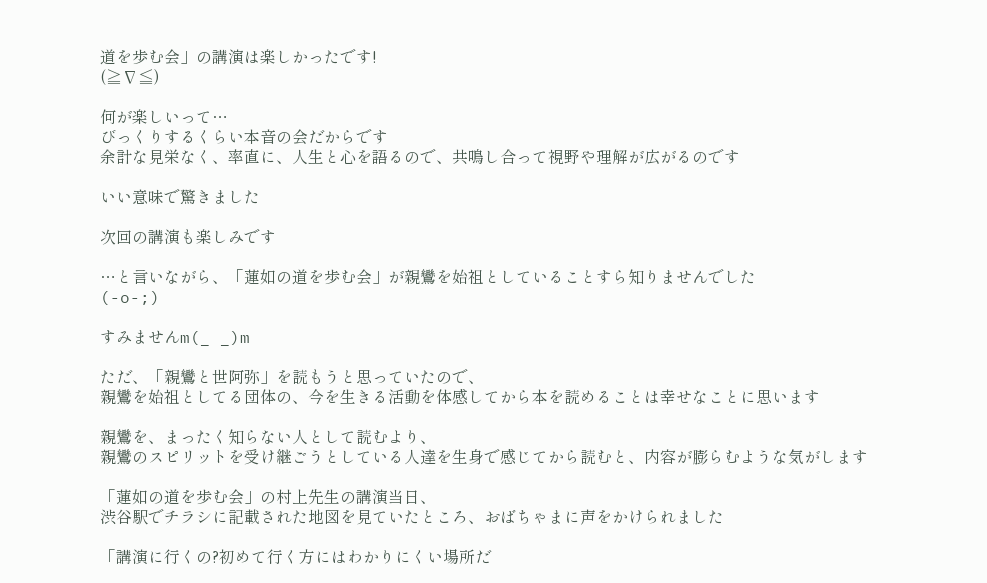道を歩む会」の講演は楽しかったです!
(≧∇≦)

何が楽しいって…
びっくりするくらい本音の会だからです
余計な見栄なく、率直に、人生と心を語るので、共鳴し合って視野や理解が広がるのです

いい意味で驚きました

次回の講演も楽しみです

…と言いながら、「蓮如の道を歩む会」が親鸞を始祖としていることすら知りませんでした
(-o-;)

すみませんm(_ _)m

ただ、「親鸞と世阿弥」を読もうと思っていたので、
親鸞を始祖としてる団体の、今を生きる活動を体感してから本を読めることは幸せなことに思います

親鸞を、まったく知らない人として読むより、
親鸞のスピリットを受け継ごうとしている人達を生身で感じてから読むと、内容が膨らむような気がします

「蓮如の道を歩む会」の村上先生の講演当日、
渋谷駅でチラシに記載された地図を見ていたところ、おばちゃまに声をかけられました

「講演に行くの?初めて行く方にはわかりにくい場所だ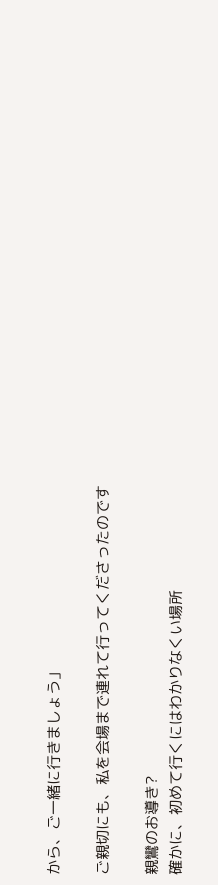から、ご一緒に行きましょう」

ご親切にも、私を会場まで連れて行ってくださったのです

親鸞のお導き?
確かに、初めて行くにはわかりなくい場所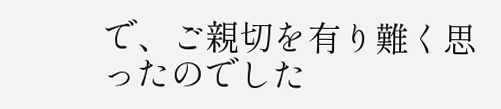で、ご親切を有り難く思ったのでした